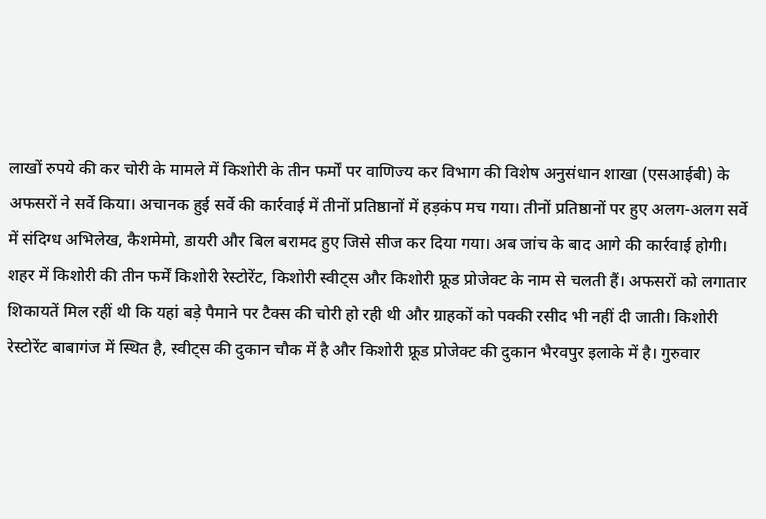लाखों रुपये की कर चोरी के मामले में किशोरी के तीन फर्मों पर वाणिज्य कर विभाग की विशेष अनुसंधान शाखा (एसआईबी) के अफसरों ने सर्वे किया। अचानक हुई सर्वे की कार्रवाई में तीनों प्रतिष्ठानों में हड़कंप मच गया। तीनों प्रतिष्ठानों पर हुए अलग-अलग सर्वे में संदिग्ध अभिलेख, कैशमेमो, डायरी और बिल बरामद हुए जिसे सीज कर दिया गया। अब जांच के बाद आगे की कार्रवाई होगी।
शहर में किशोरी की तीन फर्में किशोरी रेस्टोरेंट, किशोरी स्वीट्स और किशोरी फ्रूड प्रोजेक्ट के नाम से चलती हैं। अफसरों को लगातार शिकायतें मिल रहीं थी कि यहां बड़े पैमाने पर टैक्स की चोरी हो रही थी और ग्राहकों को पक्की रसीद भी नहीं दी जाती। किशोरी रेस्टोरेंट बाबागंज में स्थित है, स्वीट्स की दुकान चौक में है और किशोरी फ्रूड प्रोजेक्ट की दुकान भैरवपुर इलाके में है। गुरुवार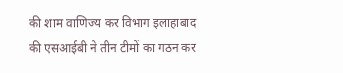की शाम वाणिज्य कर विभाग इलाहाबाद की एसआईबी ने तीन टीमों का गठन कर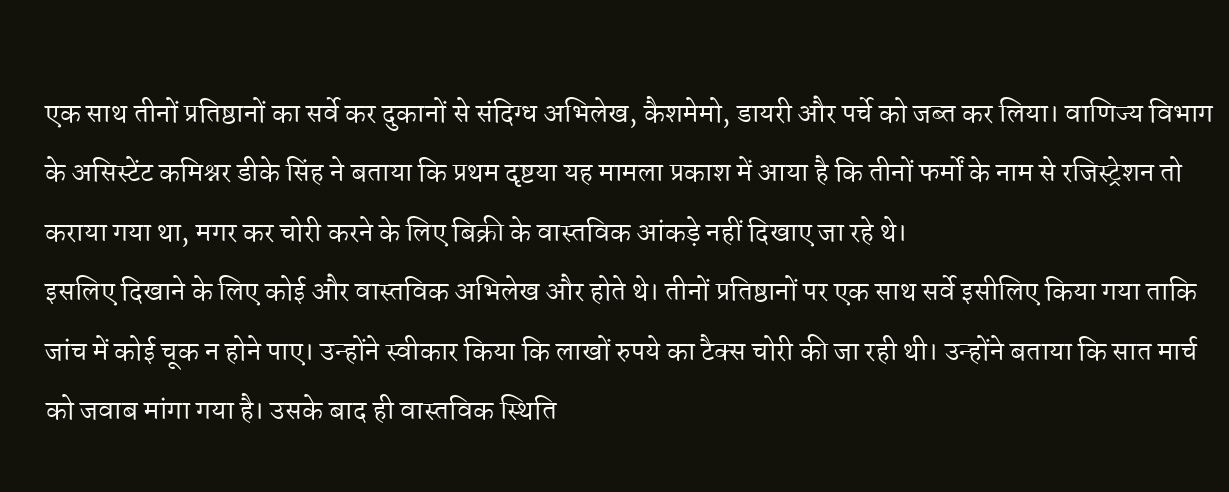एक साथ तीनों प्रतिष्ठानों का सर्वे कर दुकानों से संदिग्ध अभिलेख, कैशमेमो, डायरी और पर्चे को जब्त कर लिया। वाणिज्य विभाग के असिस्टेंट कमिश्नर डीके सिंह ने बताया कि प्रथम दृष्टया यह मामला प्रकाश में आया है कि तीनों फर्मों के नाम से रजिस्ट्रेशन तो कराया गया था, मगर कर चोरी करने के लिए बिक्री के वास्तविक आंकड़े नहीं दिखाए जा रहे थे।
इसलिए दिखाने के लिए कोई और वास्तविक अभिलेख और होते थे। तीनों प्रतिष्ठानों पर एक साथ सर्वे इसीलिए किया गया ताकि जांच में कोई चूक न होने पाए। उन्होंने स्वीकार किया कि लाखों रुपये का टैक्स चोरी की जा रही थी। उन्होंने बताया कि सात मार्च को जवाब मांगा गया है। उसके बाद ही वास्तविक स्थिति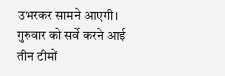उभरकर सामने आएगी। गुरुवार को सर्वे करने आई तीन टीमों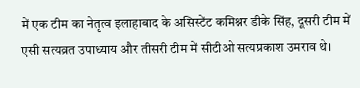में एक टीम का नेतृत्व इलाहाबाद के असिस्टेंट कमिश्नर डीके सिंह, दूसरी टीम में एसी सत्यव्रत उपाध्याय और तीसरी टीम में सीटीओ सत्यप्रकाश उमराव थे।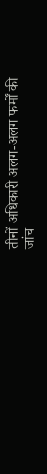तीनों अधिकारी अलग-अलग फर्मों की जांच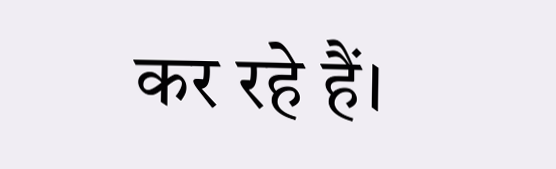कर रहे हैं।